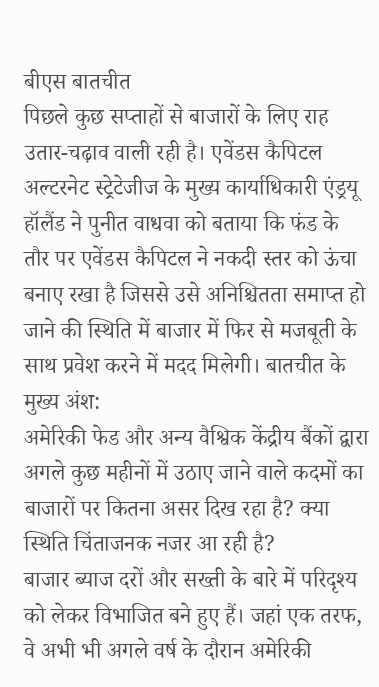बीएस बातचीत
पिछले कुछ सप्ताहों से बाजारों के लिए राह उतार-चढ़ाव वाली रही है। एवेंडस कैपिटल अल्टरनेट स्ट्रेटेजीज के मुख्य कार्याधिकारी एंड्रयू हॉलैंड ने पुनीत वाधवा को बताया कि फंड के तौर पर एवेंडस कैपिटल ने नकदी स्तर को ऊंचा बनाए रखा है जिससे उसे अनिश्चितता समाप्त हो जाने की स्थिति में बाजार में फिर से मजबूती के साथ प्रवेश करने में मदद मिलेगी। बातचीत के मुख्य अंश:
अमेरिकी फेड और अन्य वैश्विक केंद्रीय बैंकों द्वारा अगले कुछ महीनों में उठाए जाने वाले कदमों का बाजारों पर कितना असर दिख रहा है? क्या स्थिति चिंताजनक नजर आ रही है?
बाजार ब्याज दरों और सख्ती के बारे में परिदृश्य को लेकर विभाजित बने हुए हैं। जहां एक तरफ, वे अभी भी अगले वर्ष के दौरान अमेरिकी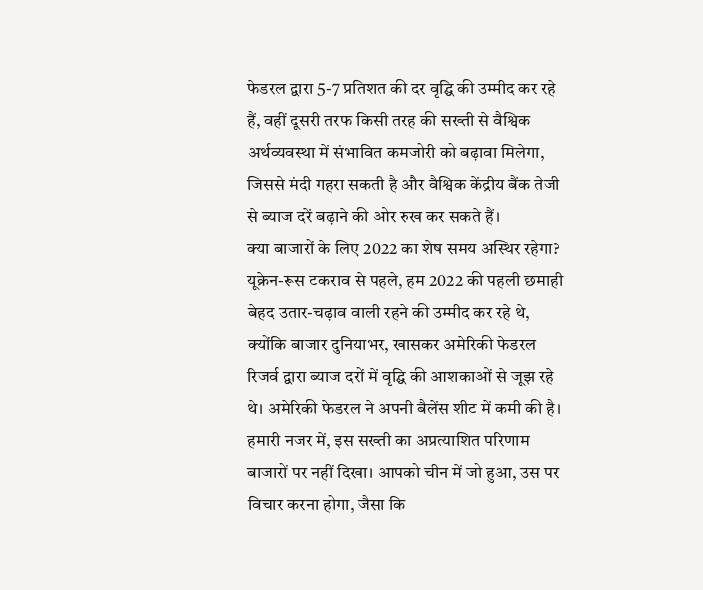फेडरल द्वारा 5-7 प्रतिशत की दर वृद्घि की उम्मीद कर रहे हैं, वहीं दूसरी तरफ किसी तरह की सख्ती से वैश्विक अर्थव्यवस्था में संभावित कमजोरी को बढ़ावा मिलेगा, जिससे मंदी गहरा सकती है और वैश्विक केंद्रीय बैंक तेजी से ब्याज दरें बढ़ाने की ओर रुख कर सकते हैं।
क्या बाजारों के लिए 2022 का शेष समय अस्थिर रहेगा?
यूक्रेन-रूस टकराव से पहले, हम 2022 की पहली छमाही बेहद उतार-चढ़ाव वाली रहने की उम्मीद कर रहे थे, क्योंकि बाजार दुनियाभर, खासकर अमेरिकी फेडरल रिजर्व द्वारा ब्याज दरों में वृद्घि की आशकाओं से जूझ रहे थे। अमेरिकी फेडरल ने अपनी बैलेंस शीट में कमी की है। हमारी नजर में, इस सख्ती का अप्रत्याशित परिणाम बाजारों पर नहीं दिखा। आपको चीन में जो हुआ, उस पर विचार करना होगा, जैसा कि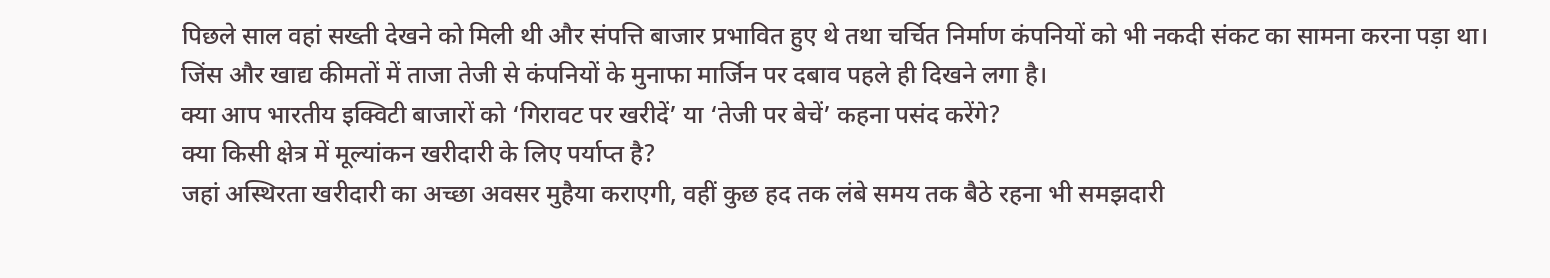पिछले साल वहां सख्ती देखने को मिली थी और संपत्ति बाजार प्रभावित हुए थे तथा चर्चित निर्माण कंपनियों को भी नकदी संकट का सामना करना पड़ा था। जिंस और खाद्य कीमतों में ताजा तेजी से कंपनियों के मुनाफा मार्जिन पर दबाव पहले ही दिखने लगा है।
क्या आप भारतीय इक्विटी बाजारों को ‘गिरावट पर खरीदें’ या ‘तेजी पर बेचें’ कहना पसंद करेंगे?
क्या किसी क्षेत्र में मूल्यांकन खरीदारी के लिए पर्याप्त है?
जहां अस्थिरता खरीदारी का अच्छा अवसर मुहैया कराएगी, वहीं कुछ हद तक लंबे समय तक बैठे रहना भी समझदारी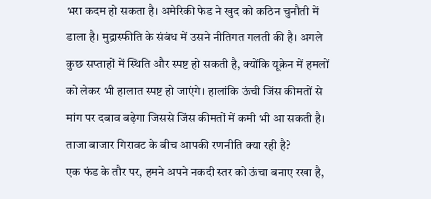भरा कदम हो सकता है। अमेरिकी फेड ने खुद को कठिन चुनौती में डाला है। मुद्रास्फीति के संबंध में उसने नीतिगत गलती की है। अगले कुछ सप्ताहों में स्थिति और स्पष्ट हो सकती है, क्योंकि यूक्रेन में हमलों को लेकर भी हालात स्पष्ट हो जाएंगे। हालांकि ऊंची जिंस कीमतों से मांग पर दबाव बढ़ेगा जिससे जिंस कीमतों में कमी भी आ सकती है।
ताजा बाजार गिरावट के बीच आपकी रणनीति क्या रही है?
एक फंड के तौर पर, हमने अपने नकदी स्तर को ऊंचा बनाए रखा है,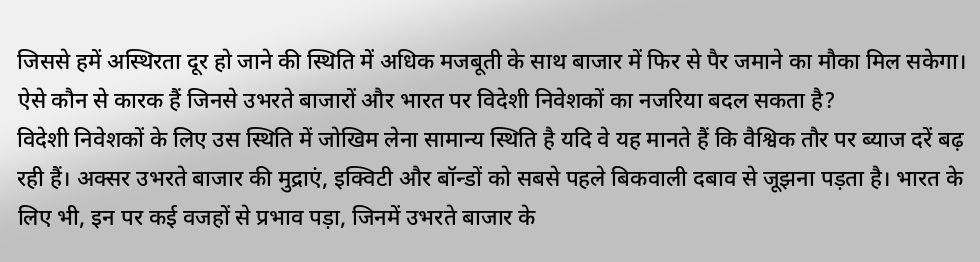जिससे हमें अस्थिरता दूर हो जाने की स्थिति में अधिक मजबूती के साथ बाजार में फिर से पैर जमाने का मौका मिल सकेगा।
ऐसे कौन से कारक हैं जिनसे उभरते बाजारों और भारत पर विदेशी निवेशकों का नजरिया बदल सकता है?
विदेशी निवेशकों के लिए उस स्थिति में जोखिम लेना सामान्य स्थिति है यदि वे यह मानते हैं कि वैश्विक तौर पर ब्याज दरें बढ़ रही हैं। अक्सर उभरते बाजार की मुद्राएं, इक्विटी और बॉन्डों को सबसे पहले बिकवाली दबाव से जूझना पड़ता है। भारत के लिए भी, इन पर कई वजहों से प्रभाव पड़ा, जिनमें उभरते बाजार के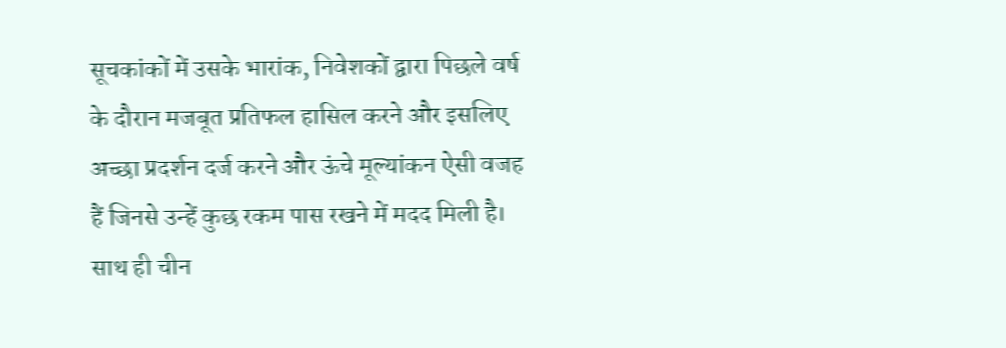सूचकांकों में उसके भारांक, निवेशकों द्वारा पिछले वर्ष के दौरान मजबूत प्रतिफल हासिल करने और इसलिए अच्छा प्रदर्शन दर्ज करने और ऊंचे मूल्यांकन ऐसी वजह हैं जिनसे उन्हें कुछ रकम पास रखने में मदद मिली है। साथ ही चीन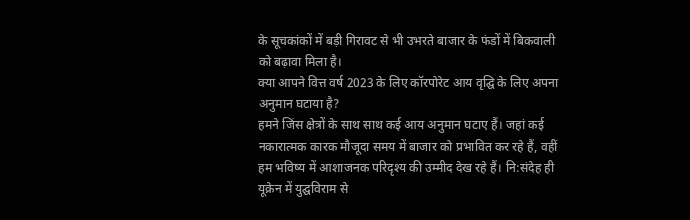के सूचकांकों में बड़ी गिरावट से भी उभरते बाजार के फंडों में बिकवाली को बढ़ावा मिला है।
क्या आपने वित्त वर्ष 2023 के लिए कॉरपोरेट आय वृद्घि के लिए अपना अनुमान घटाया है?
हमने जिंस क्षेत्रों के साथ साथ कई आय अनुमान घटाए हैं। जहां कई नकारात्मक कारक मौजूदा समय में बाजार को प्रभावित कर रहे हैं, वहीं हम भविष्य में आशाजनक परिदृश्य की उम्मीद देख रहे हैं। नि:संदेह ही यूक्रेन में युद्घविराम से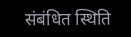संबंधित स्थिति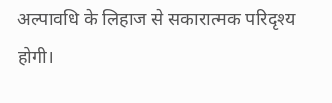अल्पावधि के लिहाज से सकारात्मक परिदृश्य होगी।